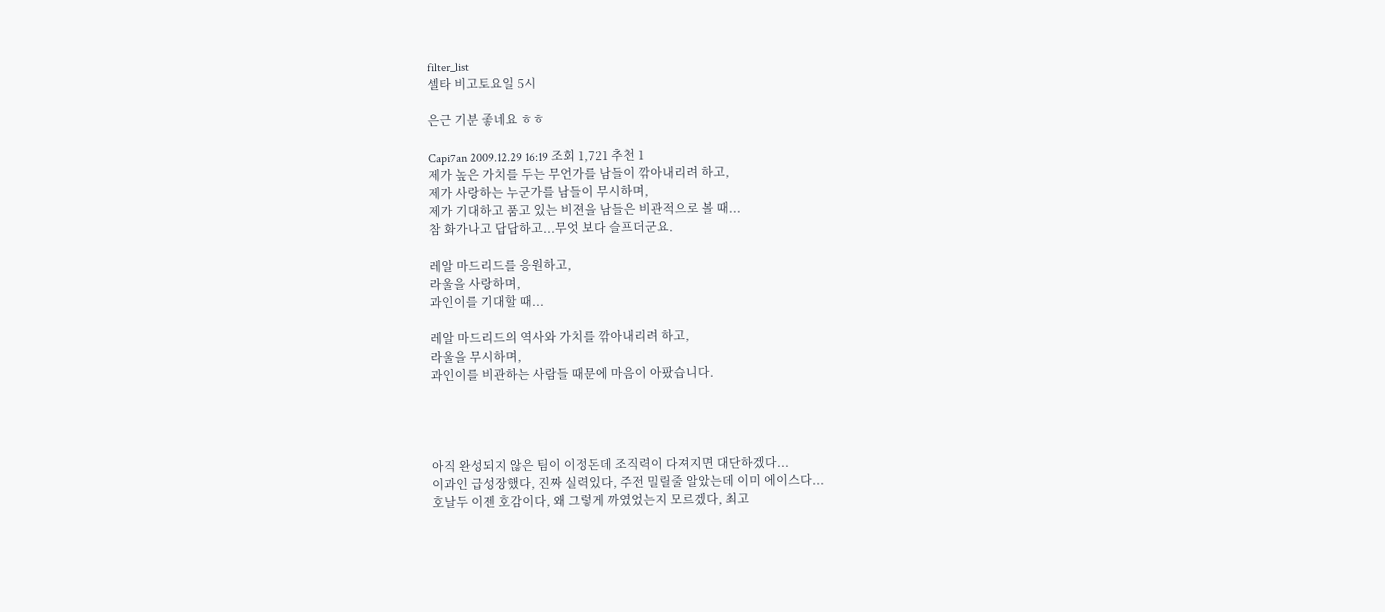filter_list
셀타 비고토요일 5시

은근 기분 좋네요 ㅎㅎ

Capi7an 2009.12.29 16:19 조회 1,721 추천 1
제가 높은 가치를 두는 무언가를 남들이 깎아내리려 하고,
제가 사랑하는 누군가를 남들이 무시하며,
제가 기대하고 품고 있는 비젼을 남들은 비관적으로 볼 때...
참 화가나고 답답하고...무엇 보다 슬프더군요.

레알 마드리드를 응원하고,
라울을 사랑하며,
과인이를 기대할 때...

레알 마드리드의 역사와 가치를 깎아내리려 하고,
라울을 무시하며,
과인이를 비관하는 사람들 때문에 마음이 아팠습니다.




아직 완성되지 않은 팀이 이정돈데 조직력이 다져지면 대단하겠다...
이과인 급성장했다, 진짜 실력있다, 주전 밀릴줄 알았는데 이미 에이스다...
호날두 이젠 호감이다, 왜 그렇게 까였었는지 모르겠다, 최고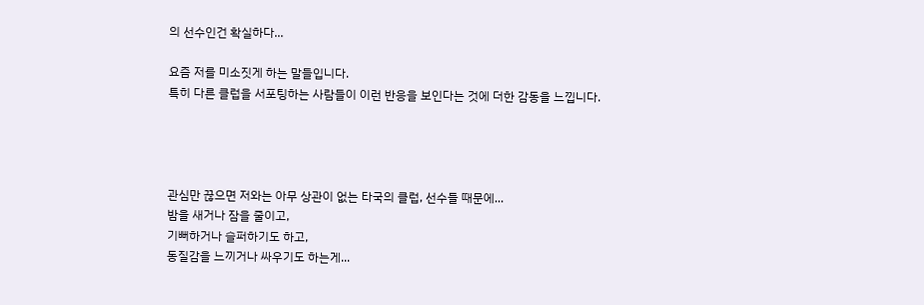의 선수인건 확실하다...

요즘 저를 미소짓게 하는 말들입니다.
특히 다른 클럽을 서포팅하는 사람들이 이런 반응을 보인다는 것에 더한 감동을 느낍니다.




관심만 끊으면 저와는 아무 상관이 없는 타국의 클럽, 선수들 때문에...
밤을 새거나 잠을 줄이고,
기뻐하거나 슬퍼하기도 하고,
동질감을 느끼거나 싸우기도 하는게...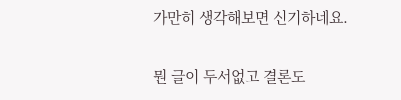가만히 생각해보면 신기하네요.

뭔 글이 두서없고 결론도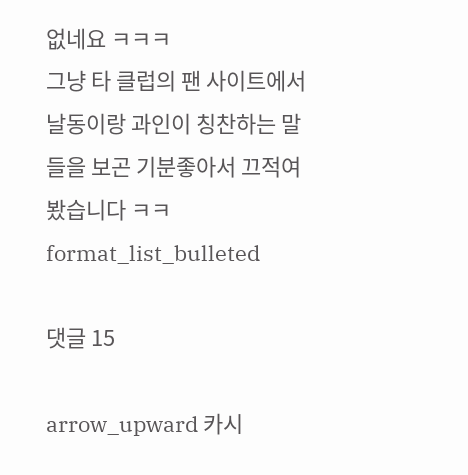없네요 ㅋㅋㅋ
그냥 타 클럽의 팬 사이트에서 날동이랑 과인이 칭찬하는 말들을 보곤 기분좋아서 끄적여 봤습니다 ㅋㅋ
format_list_bulleted

댓글 15

arrow_upward 카시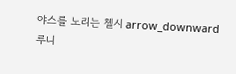야스를 노리는 첼시 arrow_downward 루니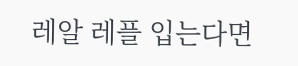레알 레플 입는다면